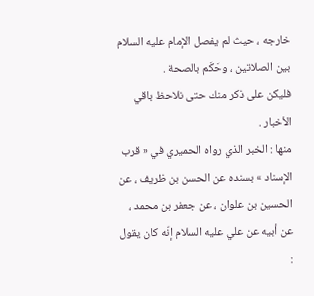خارجه ، حيث لم يفصل الإمام عليه السلام بين الصلاتين ، وحَكَم بالصحة .
فليكن على ذكر منك حتى نلاحظ باقي الأخبار .
منها : الخبر الذي رواه الحميري في « قرب الإسناد » بسنده عن الحسن بن ظريف ، عن الحسين بن علوان ، عن جعفر بن محمد ، عن أبيه عن علي عليه السلام إنّه كان يقول :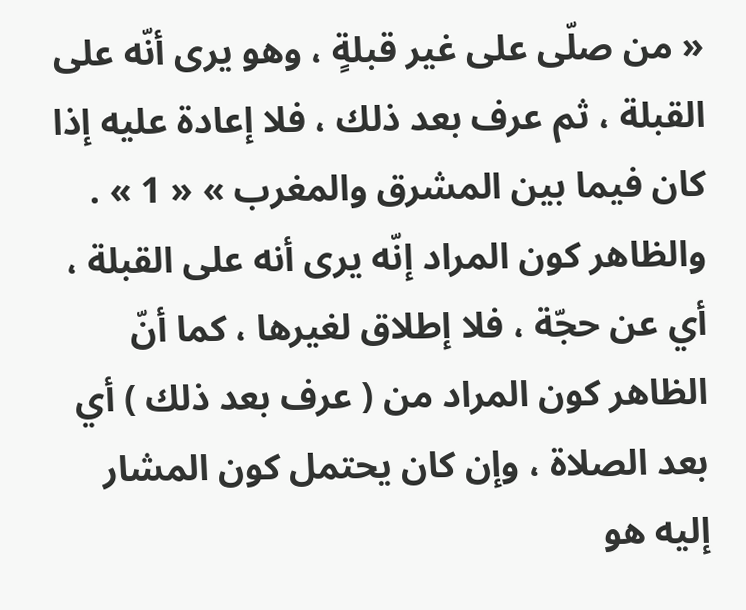« من صلّى على غير قبلةٍ ، وهو يرى أنّه على القبلة ، ثم عرف بعد ذلك ، فلا إعادة عليه إذا كان فيما بين المشرق والمغرب » « 1 » . والظاهر كون المراد إنّه يرى أنه على القبلة ، أي عن حجّة ، فلا إطلاق لغيرها ، كما أنّ الظاهر كون المراد من ( عرف بعد ذلك ) أي بعد الصلاة ، وإن كان يحتمل كون المشار إليه هو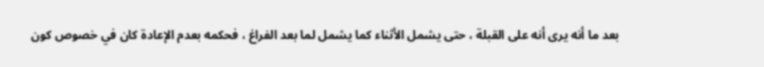بعد ما أنه يرى أنه على القبلة ، حتى يشمل الأثناء كما يشمل لما بعد الفراغ ، فحكمه بعدم الإعادة كان في خصوص كون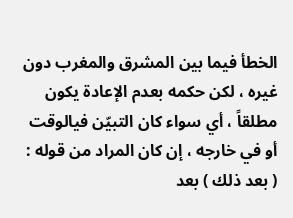الخطأ فيما بين المشرق والمغرب دون غيره ، لكن حكمه بعدم الإعادة يكون مطلقاً ، أي سواء كان التبيّن فيالوقت أو في خارجه ، إن كان المراد من قوله : ( بعد ذلك ) بعد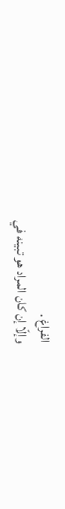الفراغ .
وإلّا إن كان المراد هو تبينه في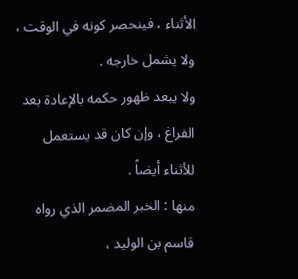الأثناء ، فينحصر كونه في الوقت ، ولا يشمل خارجه .
ولا يبعد ظهور حكمه بالإعادة بعد الفراغ ، وإن كان قد يستعمل للأثناء أيضاً .
منها : الخبر المضمر الذي رواه قاسم بن الوليد ،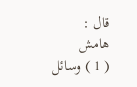قال :
هامش
( 1 ) وسائل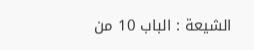الشيعة : الباب 10 من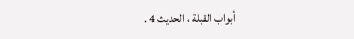أبواب القبلة ، الحديث 4 .